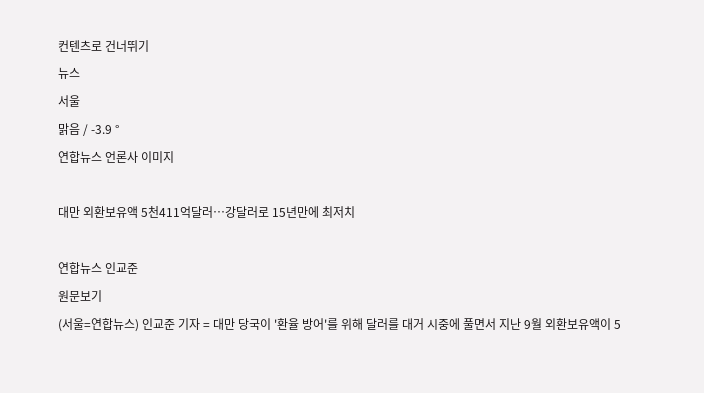컨텐츠로 건너뛰기
뉴스
서울
맑음 / -3.9 °
연합뉴스 언론사 이미지

대만 외환보유액 5천411억달러…강달러로 15년만에 최저치

연합뉴스 인교준
원문보기
(서울=연합뉴스) 인교준 기자 = 대만 당국이 '환율 방어'를 위해 달러를 대거 시중에 풀면서 지난 9월 외환보유액이 5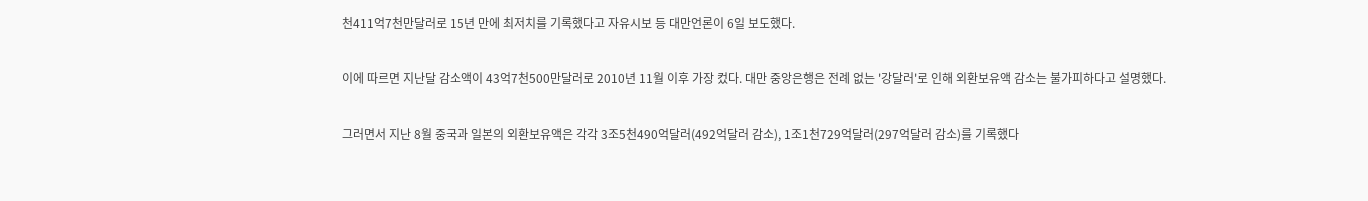천411억7천만달러로 15년 만에 최저치를 기록했다고 자유시보 등 대만언론이 6일 보도했다.

이에 따르면 지난달 감소액이 43억7천500만달러로 2010년 11월 이후 가장 컸다. 대만 중앙은행은 전례 없는 '강달러'로 인해 외환보유액 감소는 불가피하다고 설명했다.

그러면서 지난 8월 중국과 일본의 외환보유액은 각각 3조5천490억달러(492억달러 감소), 1조1천729억달러(297억달러 감소)를 기록했다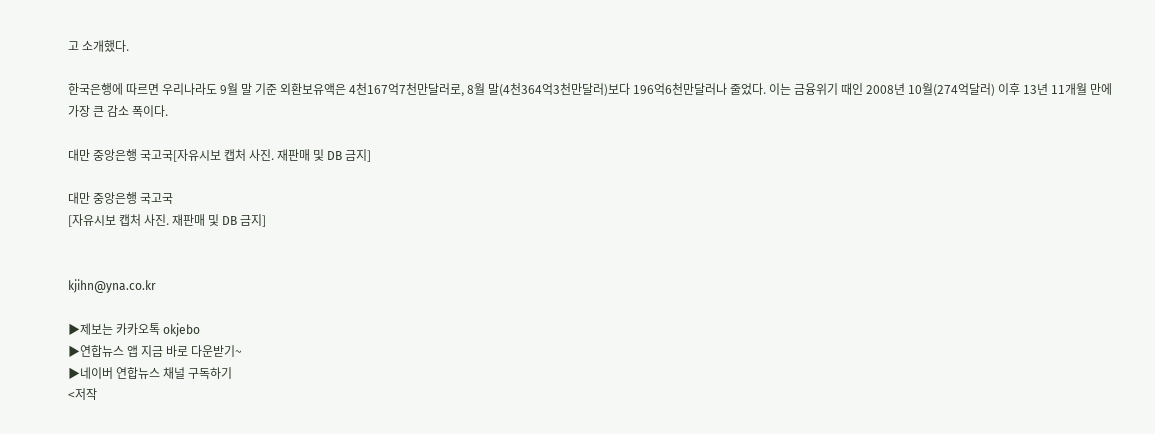고 소개했다.

한국은행에 따르면 우리나라도 9월 말 기준 외환보유액은 4천167억7천만달러로, 8월 말(4천364억3천만달러)보다 196억6천만달러나 줄었다. 이는 금융위기 때인 2008년 10월(274억달러) 이후 13년 11개월 만에 가장 큰 감소 폭이다.

대만 중앙은행 국고국[자유시보 캡처 사진. 재판매 및 DB 금지]

대만 중앙은행 국고국
[자유시보 캡처 사진. 재판매 및 DB 금지]


kjihn@yna.co.kr

▶제보는 카카오톡 okjebo
▶연합뉴스 앱 지금 바로 다운받기~
▶네이버 연합뉴스 채널 구독하기
<저작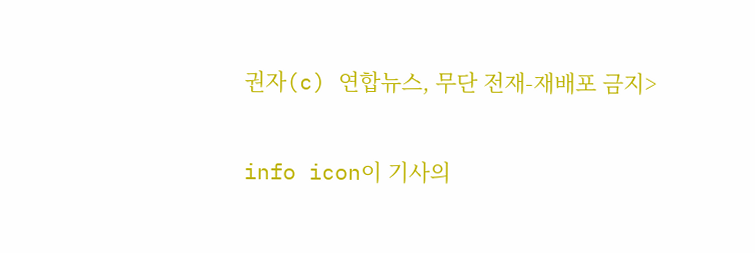권자(c) 연합뉴스, 무단 전재-재배포 금지>

info icon이 기사의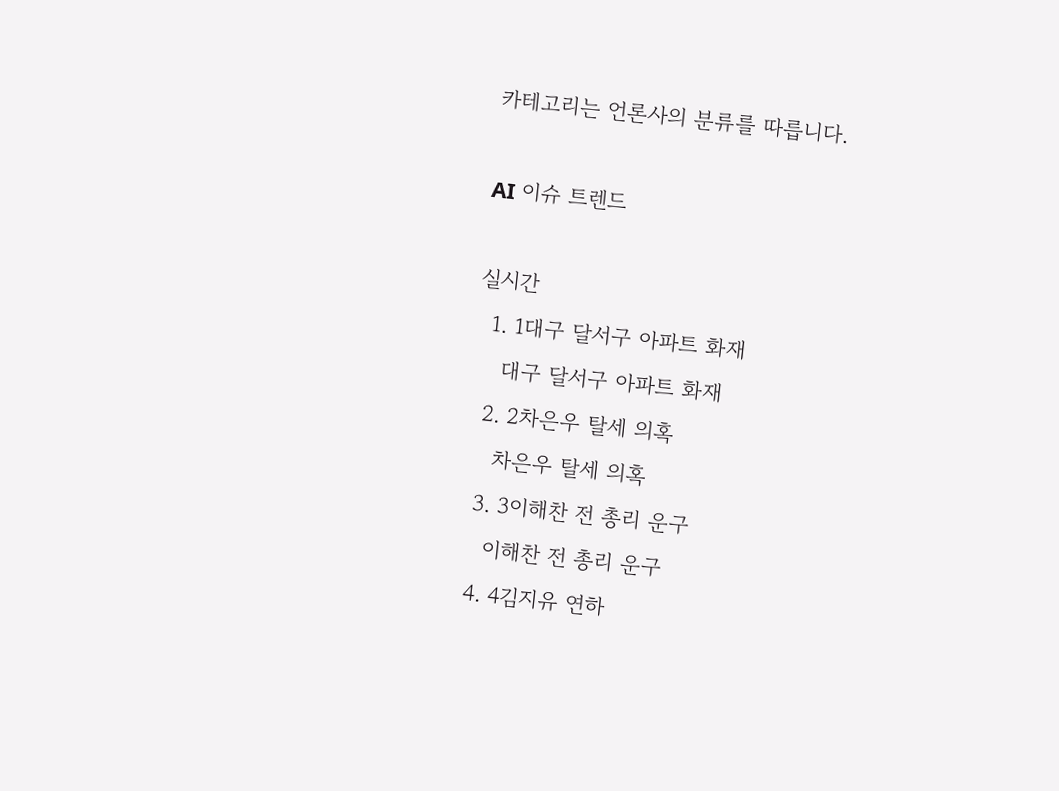카테고리는 언론사의 분류를 따릅니다.

AI 이슈 트렌드

실시간
  1. 1대구 달서구 아파트 화재
    대구 달서구 아파트 화재
  2. 2차은우 탈세 의혹
    차은우 탈세 의혹
  3. 3이해찬 전 총리 운구
    이해찬 전 총리 운구
  4. 4김지유 연하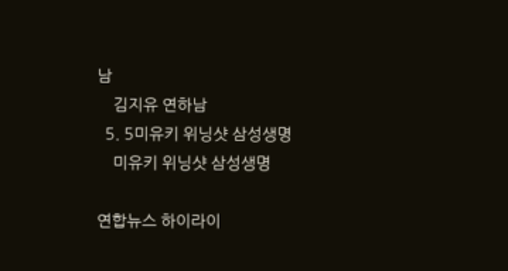남
    김지유 연하남
  5. 5미유키 위닝샷 삼성생명
    미유키 위닝샷 삼성생명

연합뉴스 하이라이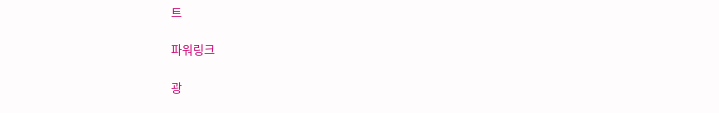트

파워링크

광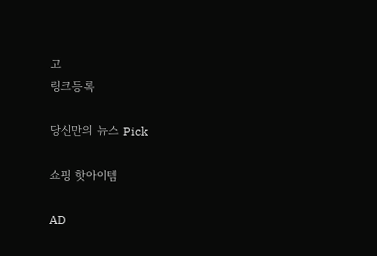고
링크등록

당신만의 뉴스 Pick

쇼핑 핫아이템

AD